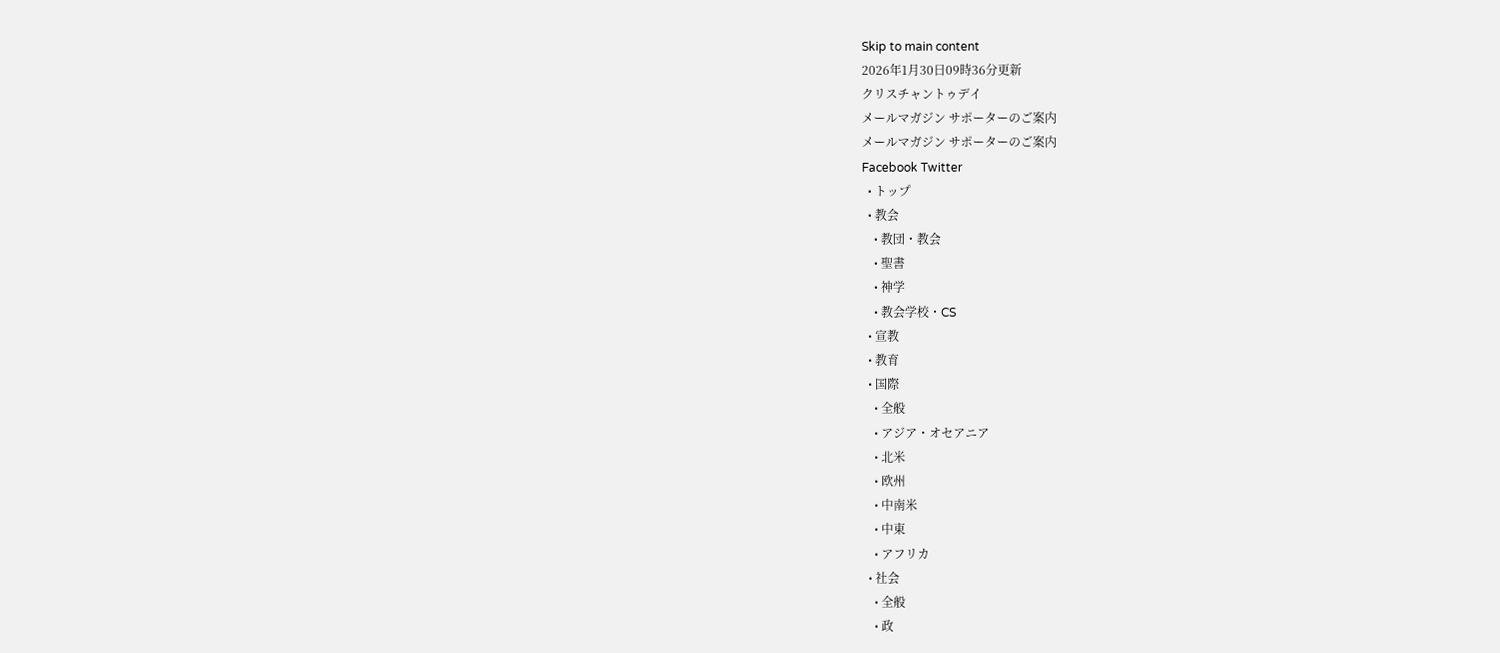Skip to main content
2026年1月30日09時36分更新
クリスチャントゥデイ
メールマガジン サポーターのご案内
メールマガジン サポーターのご案内
Facebook Twitter
  • トップ
  • 教会
    • 教団・教会
    • 聖書
    • 神学
    • 教会学校・CS
  • 宣教
  • 教育
  • 国際
    • 全般
    • アジア・オセアニア
    • 北米
    • 欧州
    • 中南米
    • 中東
    • アフリカ
  • 社会
    • 全般
    • 政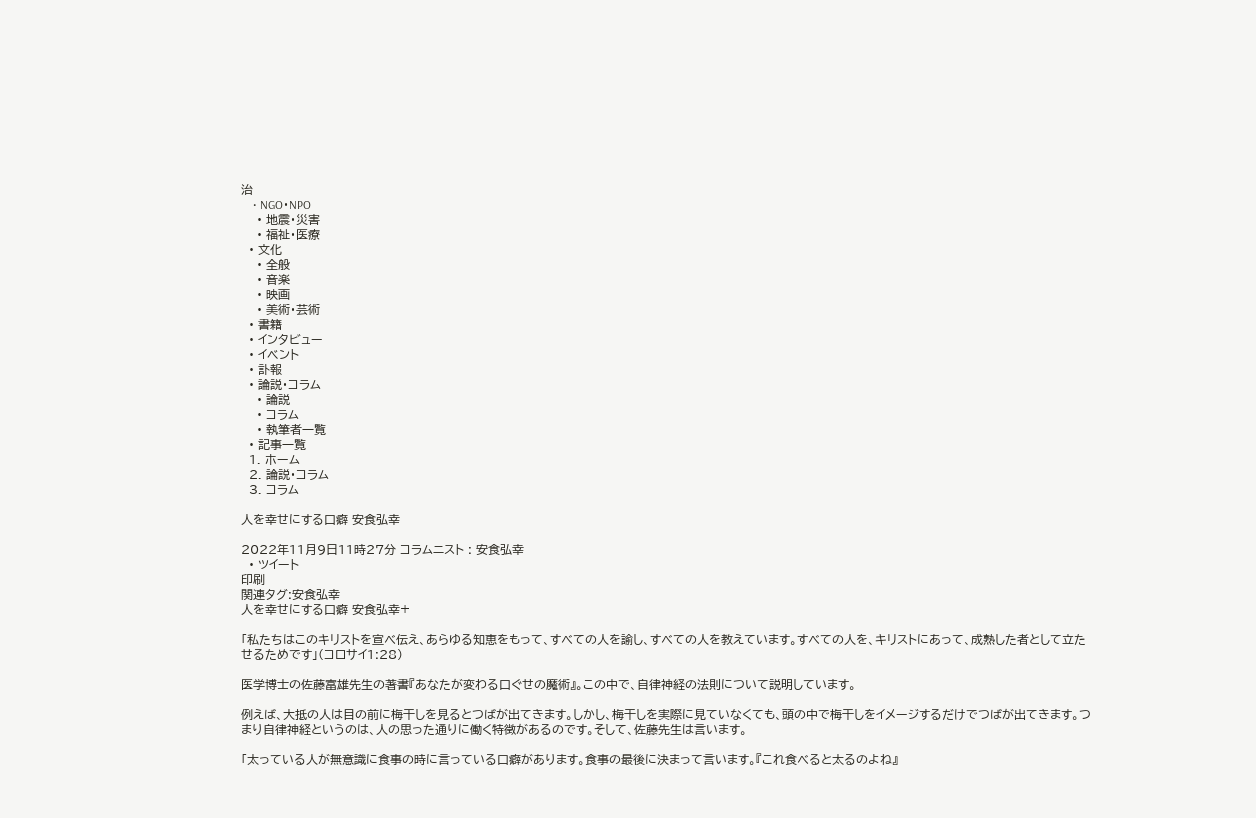治
    • NGO・NPO
    • 地震・災害
    • 福祉・医療
  • 文化
    • 全般
    • 音楽
    • 映画
    • 美術・芸術
  • 書籍
  • インタビュー
  • イベント
  • 訃報
  • 論説・コラム
    • 論説
    • コラム
    • 執筆者一覧
  • 記事一覧
  1. ホーム
  2. 論説・コラム
  3. コラム

人を幸せにする口癖 安食弘幸

2022年11月9日11時27分 コラムニスト : 安食弘幸
  • ツイート
印刷
関連タグ:安食弘幸
人を幸せにする口癖 安食弘幸+

「私たちはこのキリストを宣べ伝え、あらゆる知恵をもって、すべての人を諭し、すべての人を教えています。すべての人を、キリストにあって、成熟した者として立たせるためです」(コロサイ1:28)

医学博士の佐藤富雄先生の著書『あなたが変わる口ぐせの魔術』。この中で、自律神経の法則について説明しています。

例えば、大抵の人は目の前に梅干しを見るとつばが出てきます。しかし、梅干しを実際に見ていなくても、頭の中で梅干しをイメージするだけでつばが出てきます。つまり自律神経というのは、人の思った通りに働く特徴があるのです。そして、佐藤先生は言います。

「太っている人が無意識に食事の時に言っている口癖があります。食事の最後に決まって言います。『これ食べると太るのよね』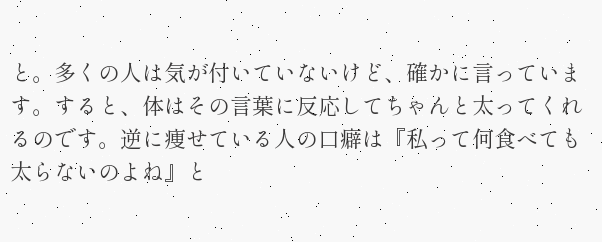と。多くの人は気が付いていないけど、確かに言っています。すると、体はその言葉に反応してちゃんと太ってくれるのです。逆に痩せている人の口癖は『私って何食べても太らないのよね』と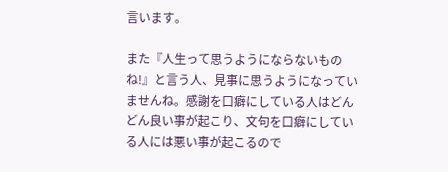言います。

また『人生って思うようにならないものね!』と言う人、見事に思うようになっていませんね。感謝を口癖にしている人はどんどん良い事が起こり、文句を口癖にしている人には悪い事が起こるので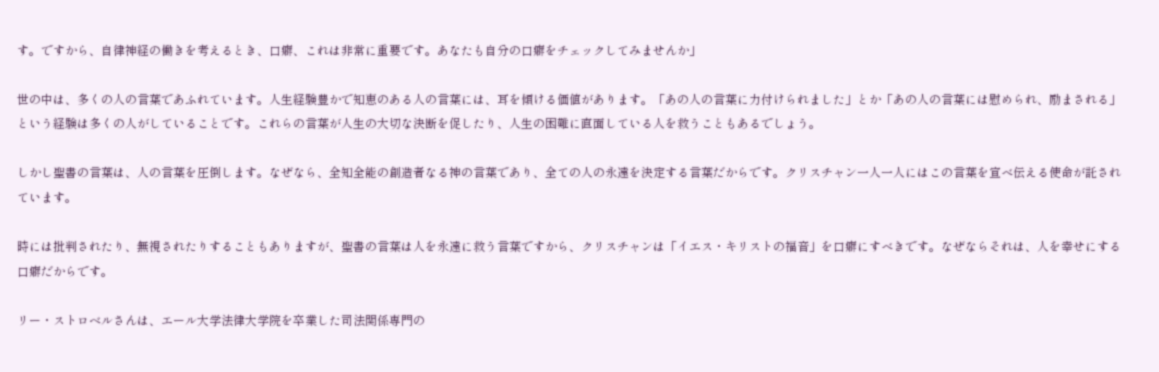す。ですから、自律神経の働きを考えるとき、口癖、これは非常に重要です。あなたも自分の口癖をチェックしてみませんか」

世の中は、多くの人の言葉であふれています。人生経験豊かで知恵のある人の言葉には、耳を傾ける価値があります。「あの人の言葉に力付けられました」とか「あの人の言葉には慰められ、励まされる」という経験は多くの人がしていることです。これらの言葉が人生の大切な決断を促したり、人生の困難に直面している人を救うこともあるでしょう。

しかし聖書の言葉は、人の言葉を圧倒します。なぜなら、全知全能の創造者なる神の言葉であり、全ての人の永遠を決定する言葉だからです。クリスチャン一人一人にはこの言葉を宣べ伝える使命が託されています。

時には批判されたり、無視されたりすることもありますが、聖書の言葉は人を永遠に救う言葉ですから、クリスチャンは「イエス・キリストの福音」を口癖にすべきです。なぜならそれは、人を幸せにする口癖だからです。

リー・ストロベルさんは、エール大学法律大学院を卒業した司法関係専門の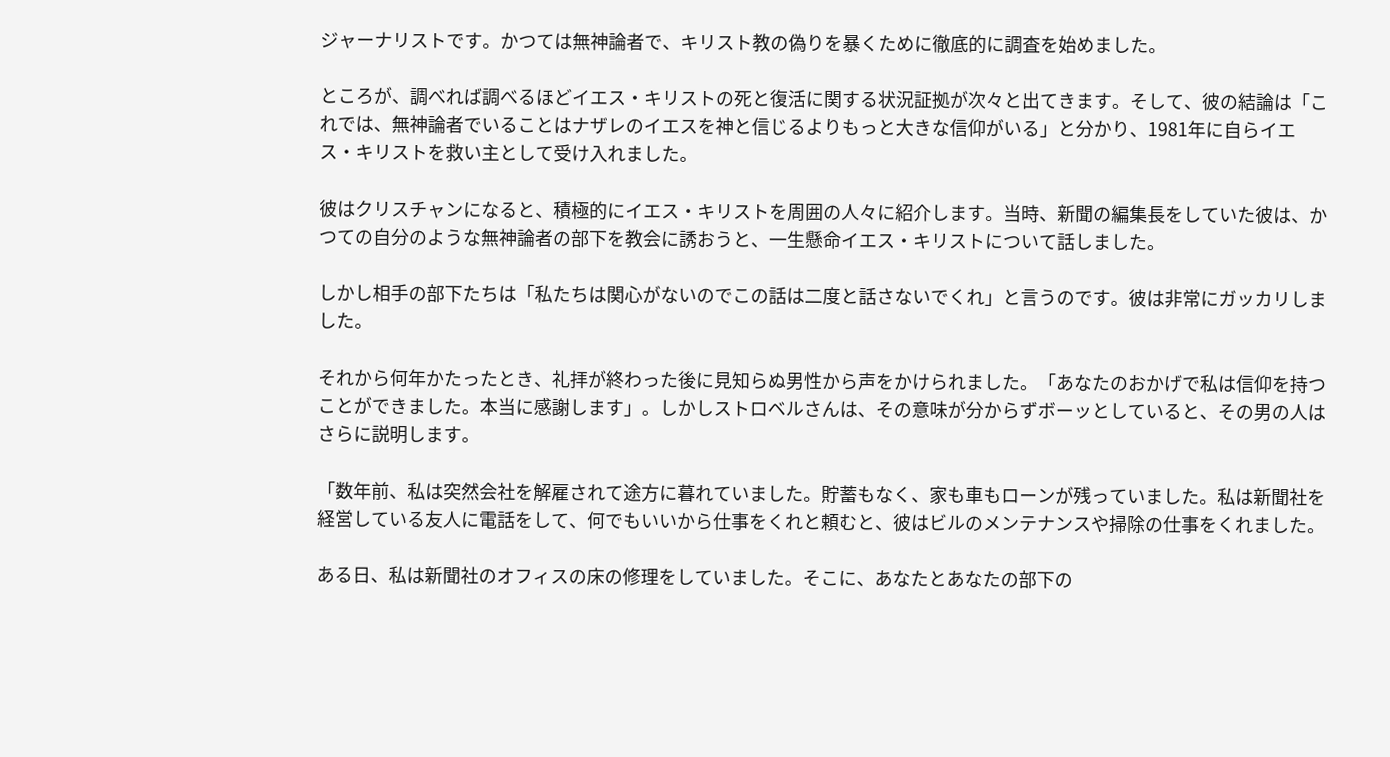ジャーナリストです。かつては無神論者で、キリスト教の偽りを暴くために徹底的に調査を始めました。

ところが、調べれば調べるほどイエス・キリストの死と復活に関する状況証拠が次々と出てきます。そして、彼の結論は「これでは、無神論者でいることはナザレのイエスを神と信じるよりもっと大きな信仰がいる」と分かり、1981年に自らイエス・キリストを救い主として受け入れました。

彼はクリスチャンになると、積極的にイエス・キリストを周囲の人々に紹介します。当時、新聞の編集長をしていた彼は、かつての自分のような無神論者の部下を教会に誘おうと、一生懸命イエス・キリストについて話しました。

しかし相手の部下たちは「私たちは関心がないのでこの話は二度と話さないでくれ」と言うのです。彼は非常にガッカリしました。

それから何年かたったとき、礼拝が終わった後に見知らぬ男性から声をかけられました。「あなたのおかげで私は信仰を持つことができました。本当に感謝します」。しかしストロベルさんは、その意味が分からずボーッとしていると、その男の人はさらに説明します。

「数年前、私は突然会社を解雇されて途方に暮れていました。貯蓄もなく、家も車もローンが残っていました。私は新聞社を経営している友人に電話をして、何でもいいから仕事をくれと頼むと、彼はビルのメンテナンスや掃除の仕事をくれました。

ある日、私は新聞社のオフィスの床の修理をしていました。そこに、あなたとあなたの部下の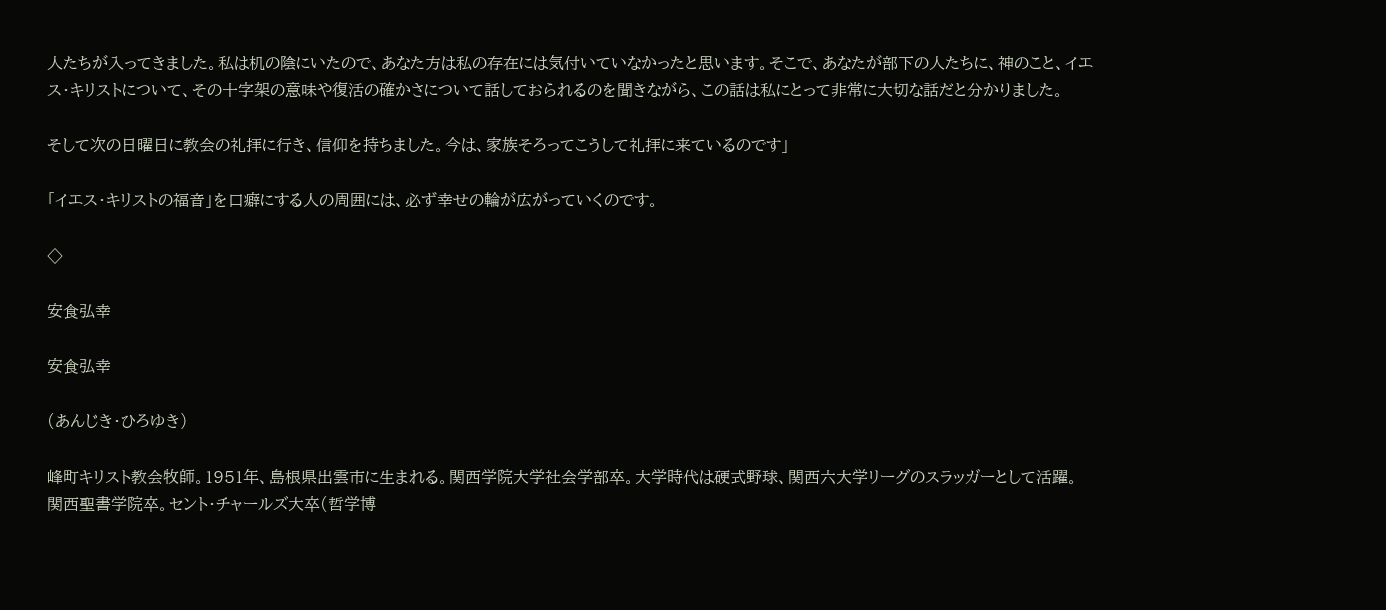人たちが入ってきました。私は机の陰にいたので、あなた方は私の存在には気付いていなかったと思います。そこで、あなたが部下の人たちに、神のこと、イエス・キリストについて、その十字架の意味や復活の確かさについて話しておられるのを聞きながら、この話は私にとって非常に大切な話だと分かりました。

そして次の日曜日に教会の礼拝に行き、信仰を持ちました。今は、家族そろってこうして礼拝に来ているのです」

「イエス・キリストの福音」を口癖にする人の周囲には、必ず幸せの輪が広がっていくのです。

◇

安食弘幸

安食弘幸

(あんじき・ひろゆき)

峰町キリスト教会牧師。1951年、島根県出雲市に生まれる。関西学院大学社会学部卒。大学時代は硬式野球、関西六大学リーグのスラッガーとして活躍。関西聖書学院卒。セント・チャールズ大卒(哲学博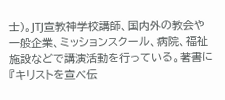士)。JTJ宣教神学校講師、国内外の教会や一般企業、ミッションスクール、病院、福祉施設などで講演活動を行っている。著書に『キリストを宣べ伝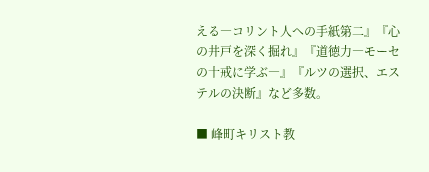える―コリント人への手紙第二』『心の井戸を深く掘れ』『道徳力―モーセの十戒に学ぶ―』『ルツの選択、エステルの決断』など多数。

■ 峰町キリスト教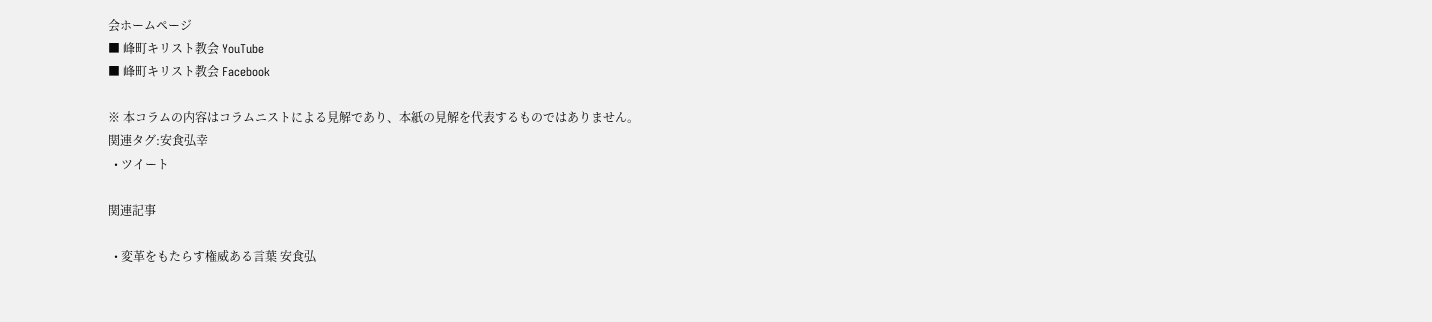会ホームページ
■ 峰町キリスト教会 YouTube
■ 峰町キリスト教会 Facebook

※ 本コラムの内容はコラムニストによる見解であり、本紙の見解を代表するものではありません。
関連タグ:安食弘幸
  • ツイート

関連記事

  • 変革をもたらす権威ある言葉 安食弘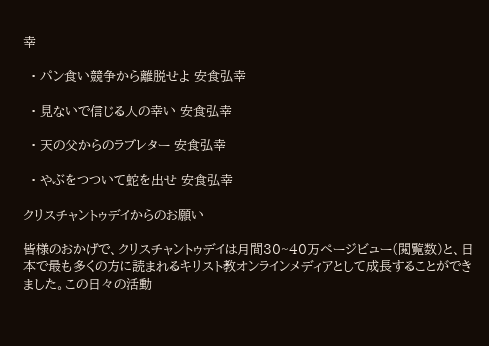幸

  • パン食い競争から離脱せよ 安食弘幸

  • 見ないで信じる人の幸い 安食弘幸

  • 天の父からのラブレター 安食弘幸

  • やぶをつついて蛇を出せ 安食弘幸

クリスチャントゥデイからのお願い

皆様のおかげで、クリスチャントゥデイは月間30~40万ページビュー(閲覧数)と、日本で最も多くの方に読まれるキリスト教オンラインメディアとして成長することができました。この日々の活動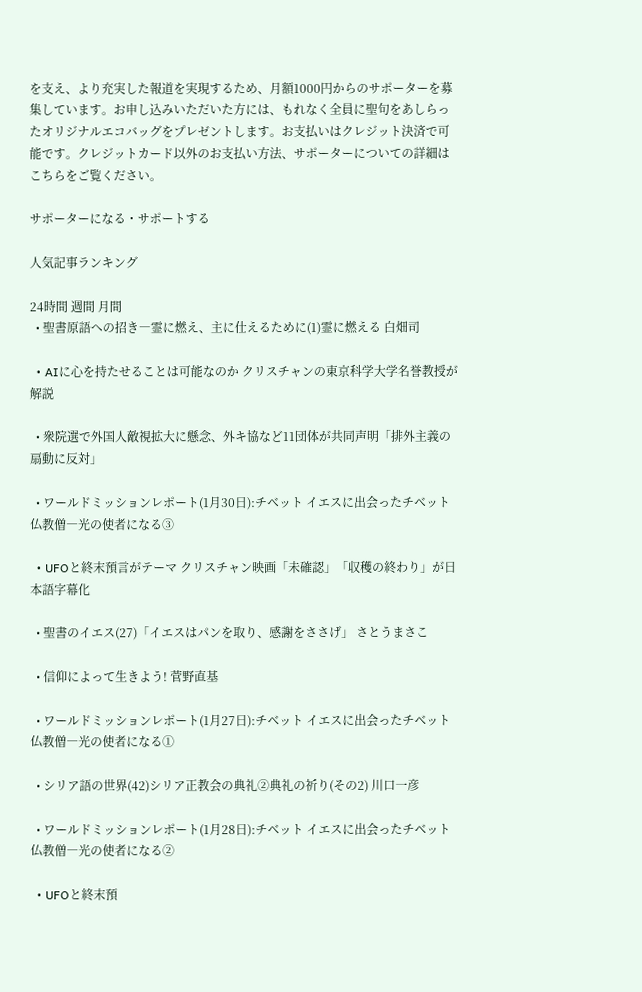を支え、より充実した報道を実現するため、月額1000円からのサポーターを募集しています。お申し込みいただいた方には、もれなく全員に聖句をあしらったオリジナルエコバッグをプレゼントします。お支払いはクレジット決済で可能です。クレジットカード以外のお支払い方法、サポーターについての詳細はこちらをご覧ください。

サポーターになる・サポートする

人気記事ランキング

24時間 週間 月間
  • 聖書原語への招き―霊に燃え、主に仕えるために(1)霊に燃える 白畑司

  • AIに心を持たせることは可能なのか クリスチャンの東京科学大学名誉教授が解説

  • 衆院選で外国人敵視拡大に懸念、外キ協など11団体が共同声明「排外主義の扇動に反対」

  • ワールドミッションレポート(1月30日):チベット イエスに出会ったチベット仏教僧―光の使者になる③

  • UFOと終末預言がテーマ クリスチャン映画「未確認」「収穫の終わり」が日本語字幕化

  • 聖書のイエス(27)「イエスはパンを取り、感謝をささげ」 さとうまさこ

  • 信仰によって生きよう! 菅野直基

  • ワールドミッションレポート(1月27日):チベット イエスに出会ったチベット仏教僧―光の使者になる①

  • シリア語の世界(42)シリア正教会の典礼②典礼の祈り(その2) 川口一彦

  • ワールドミッションレポート(1月28日):チベット イエスに出会ったチベット仏教僧―光の使者になる②

  • UFOと終末預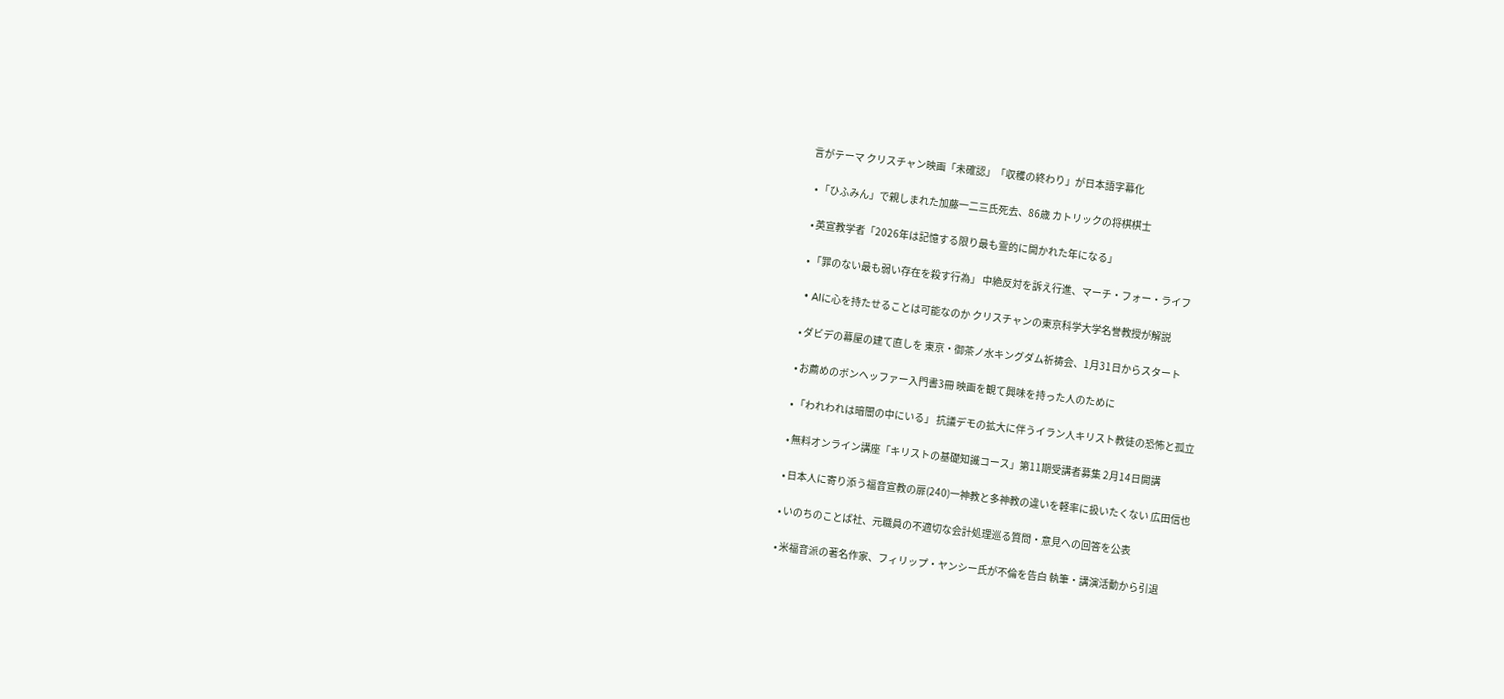言がテーマ クリスチャン映画「未確認」「収穫の終わり」が日本語字幕化

  • 「ひふみん」で親しまれた加藤一二三氏死去、86歳 カトリックの将棋棋士

  • 英宣教学者「2026年は記憶する限り最も霊的に開かれた年になる」

  • 「罪のない最も弱い存在を殺す行為」 中絶反対を訴え行進、マーチ・フォー・ライフ

  • AIに心を持たせることは可能なのか クリスチャンの東京科学大学名誉教授が解説

  • ダビデの幕屋の建て直しを 東京・御茶ノ水キングダム祈祷会、1月31日からスタート

  • お薦めのボンヘッファー入門書3冊 映画を観て興味を持った人のために

  • 「われわれは暗闇の中にいる」 抗議デモの拡大に伴うイラン人キリスト教徒の恐怖と孤立

  • 無料オンライン講座「キリストの基礎知識コース」第11期受講者募集 2月14日開講

  • 日本人に寄り添う福音宣教の扉(240)一神教と多神教の違いを軽率に扱いたくない 広田信也

  • いのちのことば社、元職員の不適切な会計処理巡る質問・意見への回答を公表

  • 米福音派の著名作家、フィリップ・ヤンシー氏が不倫を告白 執筆・講演活動から引退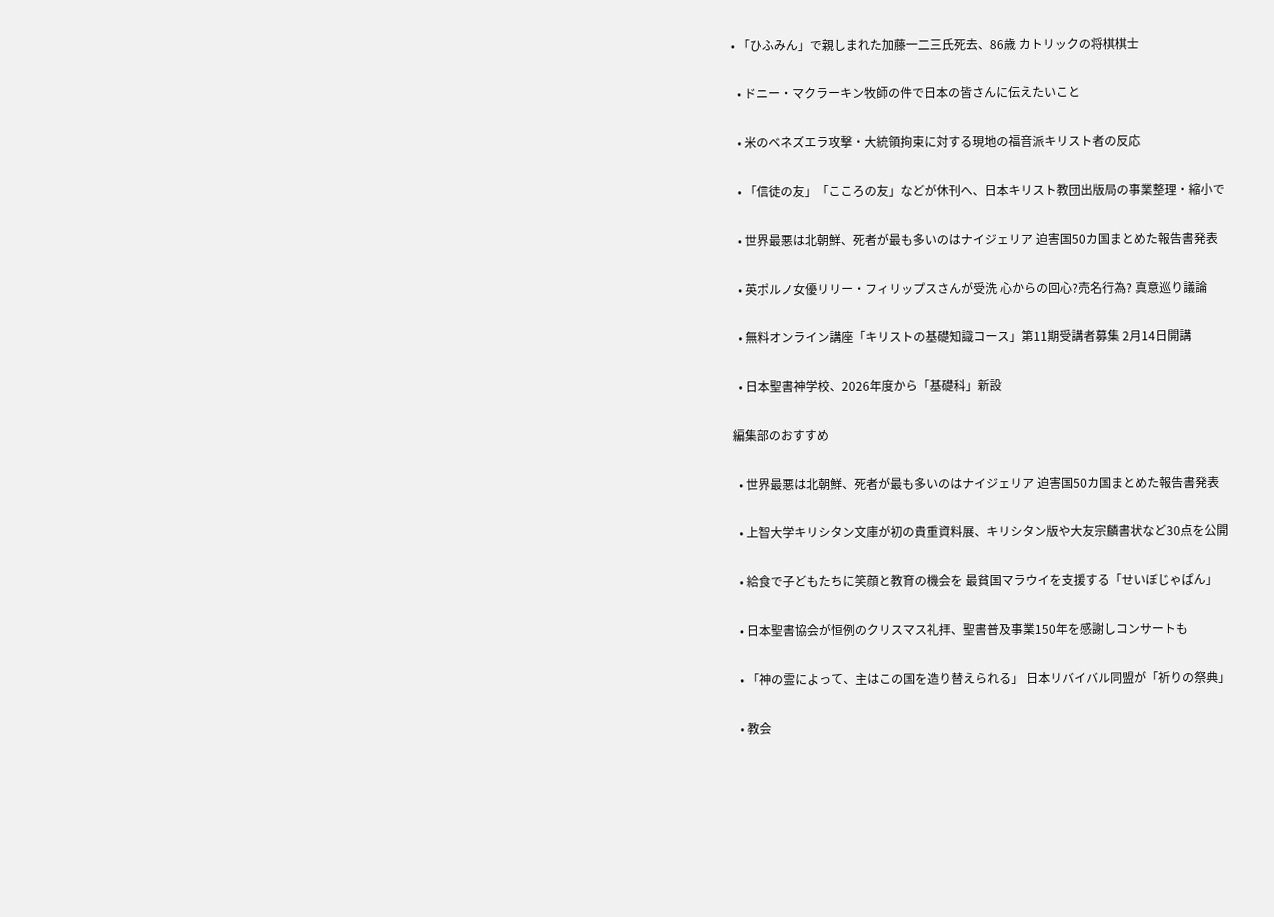• 「ひふみん」で親しまれた加藤一二三氏死去、86歳 カトリックの将棋棋士

  • ドニー・マクラーキン牧師の件で日本の皆さんに伝えたいこと

  • 米のベネズエラ攻撃・大統領拘束に対する現地の福音派キリスト者の反応

  • 「信徒の友」「こころの友」などが休刊へ、日本キリスト教団出版局の事業整理・縮小で

  • 世界最悪は北朝鮮、死者が最も多いのはナイジェリア 迫害国50カ国まとめた報告書発表

  • 英ポルノ女優リリー・フィリップスさんが受洗 心からの回心?売名行為? 真意巡り議論

  • 無料オンライン講座「キリストの基礎知識コース」第11期受講者募集 2月14日開講

  • 日本聖書神学校、2026年度から「基礎科」新設

編集部のおすすめ

  • 世界最悪は北朝鮮、死者が最も多いのはナイジェリア 迫害国50カ国まとめた報告書発表

  • 上智大学キリシタン文庫が初の貴重資料展、キリシタン版や大友宗麟書状など30点を公開

  • 給食で子どもたちに笑顔と教育の機会を 最貧国マラウイを支援する「せいぼじゃぱん」

  • 日本聖書協会が恒例のクリスマス礼拝、聖書普及事業150年を感謝しコンサートも

  • 「神の霊によって、主はこの国を造り替えられる」 日本リバイバル同盟が「祈りの祭典」

  • 教会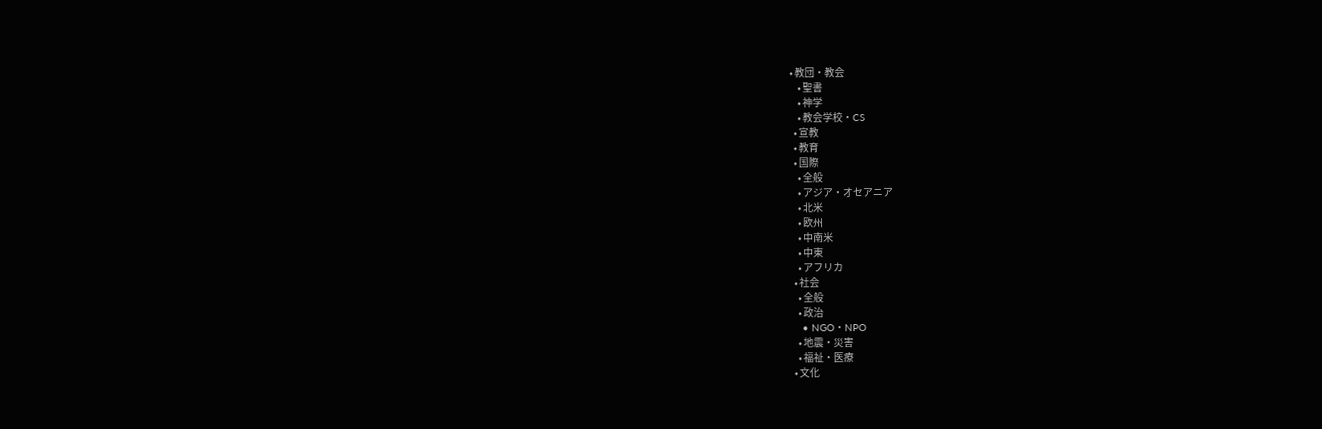• 教団・教会
    • 聖書
    • 神学
    • 教会学校・CS
  • 宣教
  • 教育
  • 国際
    • 全般
    • アジア・オセアニア
    • 北米
    • 欧州
    • 中南米
    • 中東
    • アフリカ
  • 社会
    • 全般
    • 政治
    • NGO・NPO
    • 地震・災害
    • 福祉・医療
  • 文化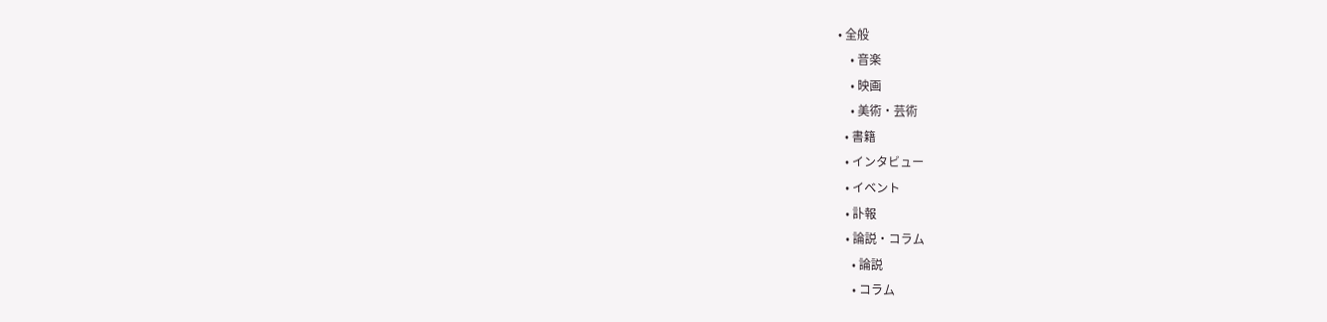• 全般
    • 音楽
    • 映画
    • 美術・芸術
  • 書籍
  • インタビュー
  • イベント
  • 訃報
  • 論説・コラム
    • 論説
    • コラム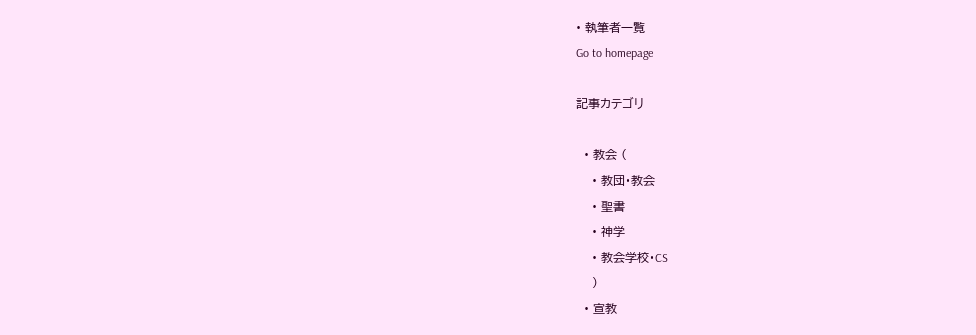• 執筆者一覧
Go to homepage

記事カテゴリ

  • 教会 (
    • 教団・教会
    • 聖書
    • 神学
    • 教会学校・CS
    )
  • 宣教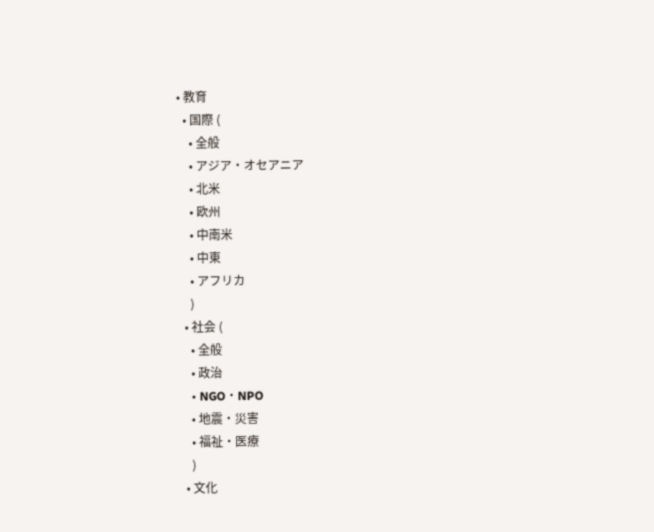• 教育
  • 国際 (
    • 全般
    • アジア・オセアニア
    • 北米
    • 欧州
    • 中南米
    • 中東
    • アフリカ
    )
  • 社会 (
    • 全般
    • 政治
    • NGO・NPO
    • 地震・災害
    • 福祉・医療
    )
  • 文化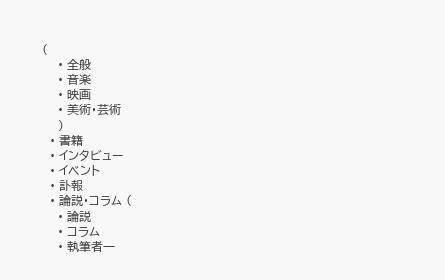(
    • 全般
    • 音楽
    • 映画
    • 美術・芸術
    )
  • 書籍
  • インタビュー
  • イベント
  • 訃報
  • 論説・コラム (
    • 論説
    • コラム
    • 執筆者一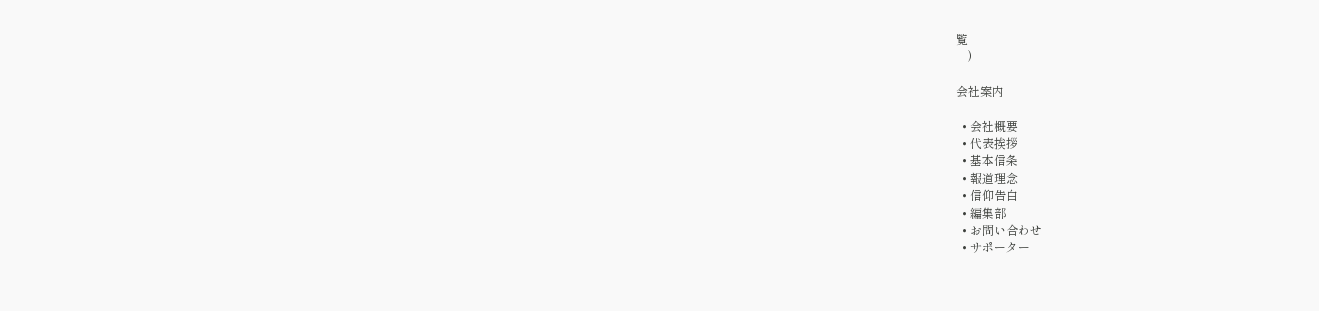覧
    )

会社案内

  • 会社概要
  • 代表挨拶
  • 基本信条
  • 報道理念
  • 信仰告白
  • 編集部
  • お問い合わせ
  • サポーター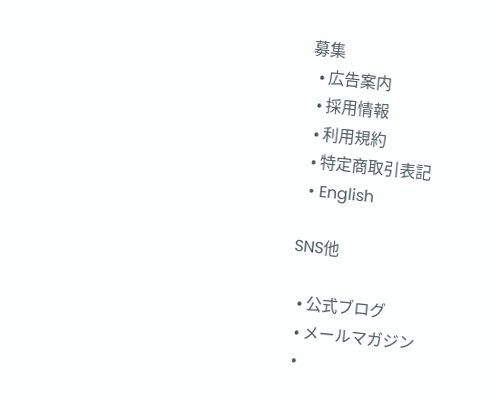募集
  • 広告案内
  • 採用情報
  • 利用規約
  • 特定商取引表記
  • English

SNS他

  • 公式ブログ
  • メールマガジン
  •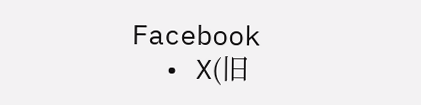Facebook
  • X(旧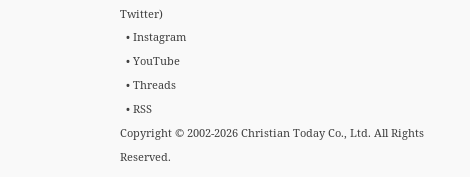Twitter)
  • Instagram
  • YouTube
  • Threads
  • RSS
Copyright © 2002-2026 Christian Today Co., Ltd. All Rights Reserved.